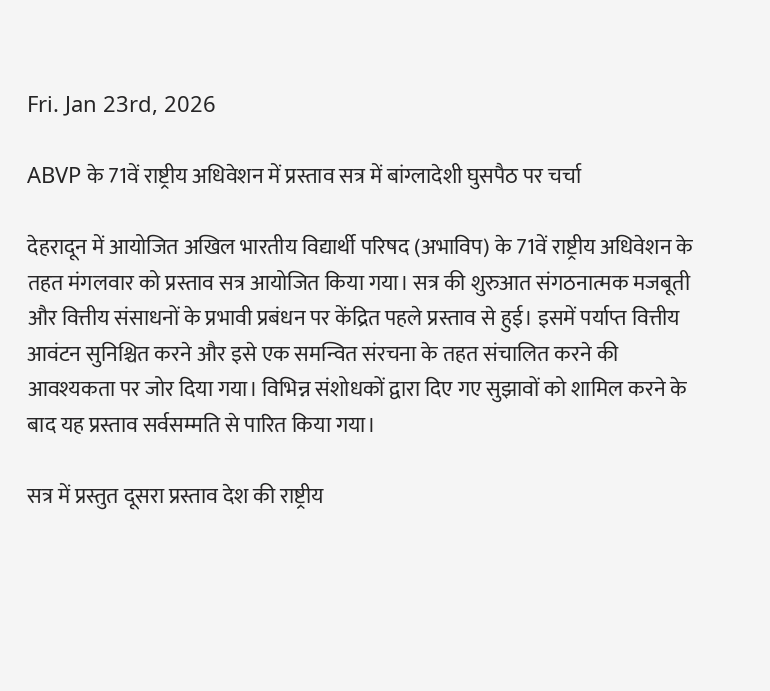Fri. Jan 23rd, 2026

ABVP के 71वें राष्ट्रीय अधिवेशन में प्रस्ताव सत्र में बांग्लादेशी घुसपैठ पर चर्चा

देहरादून में आयोजित अखिल भारतीय विद्यार्थी परिषद (अभाविप) के 71वें राष्ट्रीय अधिवेशन के तहत मंगलवार को प्रस्ताव सत्र आयोजित किया गया। सत्र की शुरुआत संगठनात्मक मजबूती और वित्तीय संसाधनों के प्रभावी प्रबंधन पर केंद्रित पहले प्रस्ताव से हुई। इसमें पर्याप्त वित्तीय आवंटन सुनिश्चित करने और इसे एक समन्वित संरचना के तहत संचालित करने की आवश्यकता पर जोर दिया गया। विभिन्न संशोधकों द्वारा दिए गए सुझावों को शामिल करने के बाद यह प्रस्ताव सर्वसम्मति से पारित किया गया।

सत्र में प्रस्तुत दूसरा प्रस्ताव देश की राष्ट्रीय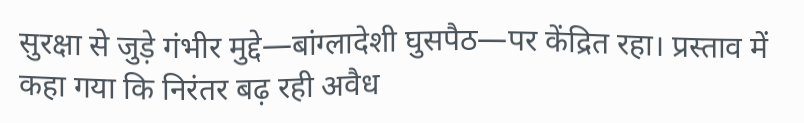सुरक्षा से जुड़े गंभीर मुद्दे—बांग्लादेशी घुसपैठ—पर केंद्रित रहा। प्रस्ताव में कहा गया कि निरंतर बढ़ रही अवैध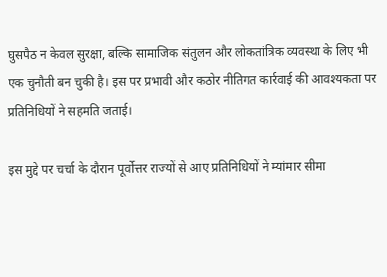घुसपैठ न केवल सुरक्षा, बल्कि सामाजिक संतुलन और लोकतांत्रिक व्यवस्था के लिए भी एक चुनौती बन चुकी है। इस पर प्रभावी और कठोर नीतिगत कार्रवाई की आवश्यकता पर प्रतिनिधियों ने सहमति जताई।

इस मुद्दे पर चर्चा के दौरान पूर्वोत्तर राज्यों से आए प्रतिनिधियों ने म्यांमार सीमा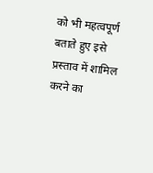को भी महत्वपूर्ण बताते हुए इसे प्रस्ताव में शामिल करने का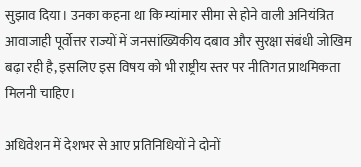सुझाव दिया। उनका कहना था कि म्यांमार सीमा से होने वाली अनियंत्रित आवाजाही पूर्वोत्तर राज्यों में जनसांख्यिकीय दबाव और सुरक्षा संबंधी जोखिम बढ़ा रही है, इसलिए इस विषय को भी राष्ट्रीय स्तर पर नीतिगत प्राथमिकता मिलनी चाहिए।

अधिवेशन में देशभर से आए प्रतिनिधियों ने दोनों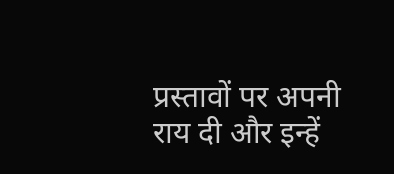प्रस्तावों पर अपनी राय दी और इन्हें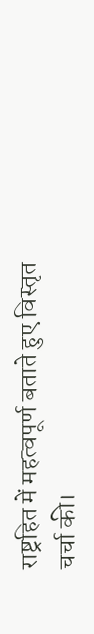राष्ट्रहित में महत्वपूर्ण बताते हुए विस्तृत चर्चा की।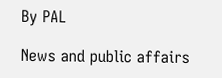By PAL

News and public affairs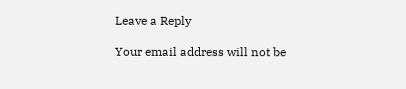Leave a Reply

Your email address will not be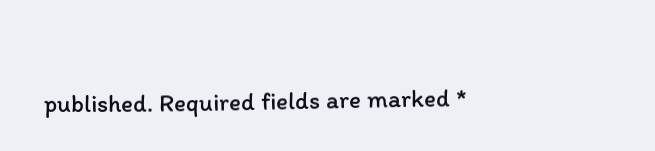published. Required fields are marked *